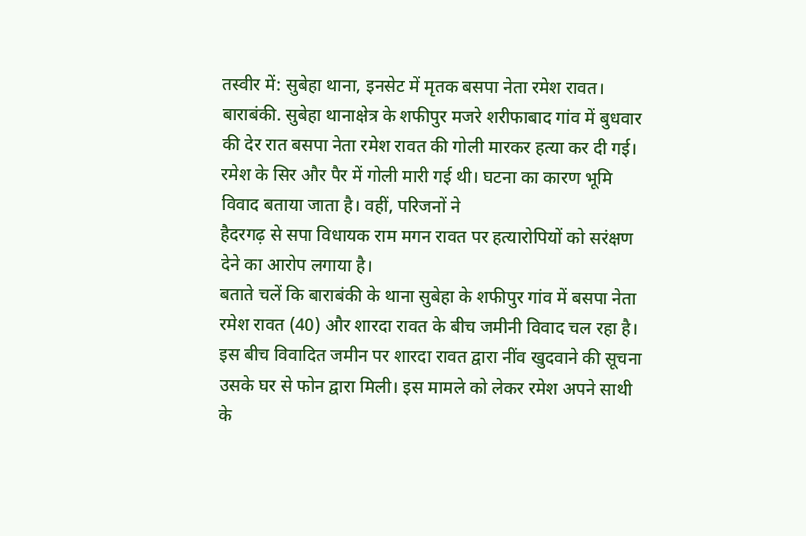तस्वीर में: सुबेहा थाना, इनसेट में मृतक बसपा नेता रमेश रावत।
बाराबंकी. सुबेहा थानाक्षेत्र के शफीपुर मजरे शरीफाबाद गांव में बुधवार की देर रात बसपा नेता रमेश रावत की गोली मारकर हत्या कर दी गई। रमेश के सिर और पैर में गोली मारी गई थी। घटना का कारण भूमि विवाद बताया जाता है। वहीं, परिजनों ने
हैदरगढ़ से सपा विधायक राम मगन रावत पर हत्यारोपियों को सरंक्षण देने का आरोप लगाया है।
बताते चलें कि बाराबंकी के थाना सुबेहा के शफीपुर गांव में बसपा नेता रमेश रावत (40) और शारदा रावत के बीच जमीनी विवाद चल रहा है। इस बीच विवादित जमीन पर शारदा रावत द्वारा नींव खुदवाने की सूचना उसके घर से फोन द्वारा मिली। इस मामले को लेकर रमेश अपने साथी के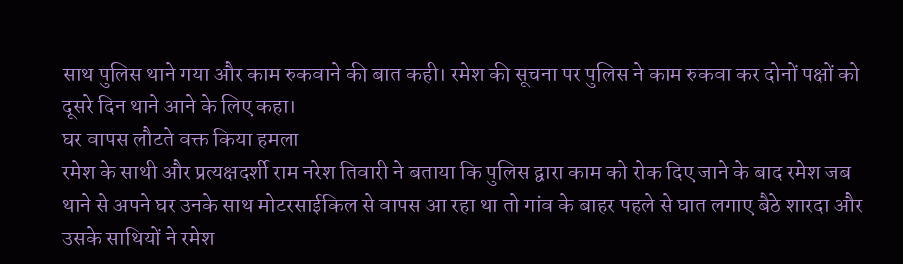साथ पुलिस थाने गया और काम रुकवाने की बात कही। रमेश की सूचना पर पुलिस ने काम रुकवा कर दोनों पक्षों को दूसरे दिन थाने आने के लिए कहा।
घर वापस लौटते वक्त किया हमला
रमेश के साथी और प्रत्यक्षदर्शी राम नरेश तिवारी ने बताया कि पुलिस द्वारा काम को रोक दिए जाने के बाद रमेश जब थाने से अपने घर उनके साथ मोटरसाईकिल से वापस आ रहा था तो गांव के बाहर पहले से घात लगाए बैठे शारदा और उसके साथियों ने रमेश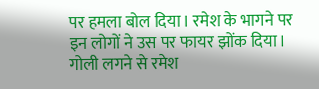पर हमला बोल दिया। रमेश के भागने पर इन लोगों ने उस पर फायर झोंक दिया। गोली लगने से रमेश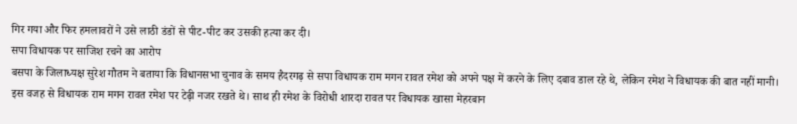गिर गया और फिर हमलावरों ने उसे लाठी डंडों से पीट-पीट कर उसकी हत्या कर दी।
सपा विधायक पर साजिश रचने का आरोप
बसपा के जिलाध्यक्ष सुरेश गौतम ने बताया कि विधानसभा चुनाव के समय हैदरगढ़ से सपा विधायक राम मगन रावत रमेश को अपने पक्ष में करने के लिए दबाव डाल रहे थे, लेकिन रमेश ने विधायक की बात नहीं मानी। इस वजह से विधायक राम मगन रावत रमेश पर टेढ़ी नजर रखते थे। साथ ही रमेश के विरोधी शारदा रावत पर विधायक खासा मेहरबान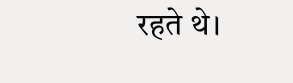रहते थे।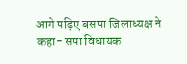आगे पढ़िए बसपा जिलाध्यक्ष ने कहा- सपा विधायक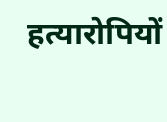हत्यारोपियों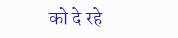को दे रहे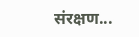संरक्षण...